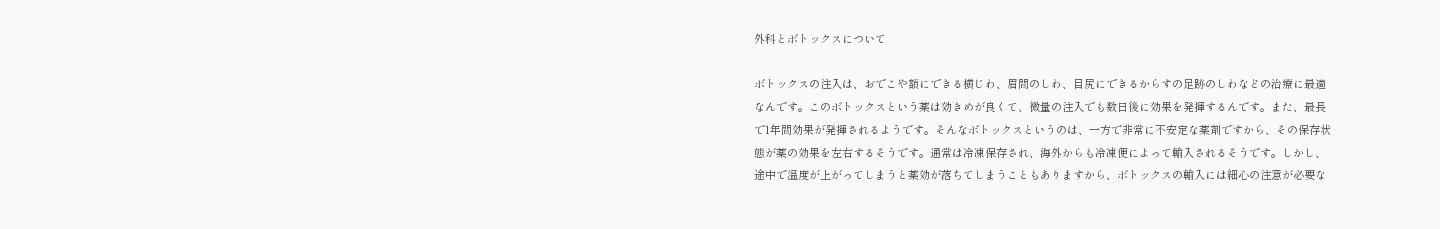外科とボトックスについて

ボトックスの注入は、おでこや額にできる横じわ、眉間のしわ、目尻にできるからすの足跡のしわなどの治療に最適なんです。このボトックスという薬は効きめが良くて、微量の注入でも数日後に効果を発揮するんです。また、最長で1年間効果が発揮されるようです。そんなボトックスというのは、一方で非常に不安定な薬剤ですから、その保存状態が薬の効果を左右するそうです。通常は冷凍保存され、海外からも冷凍便によって輸入されるそうです。しかし、途中で温度が上がってしまうと薬効が落ちてしまうこともありますから、ボトックスの輸入には細心の注意が必要な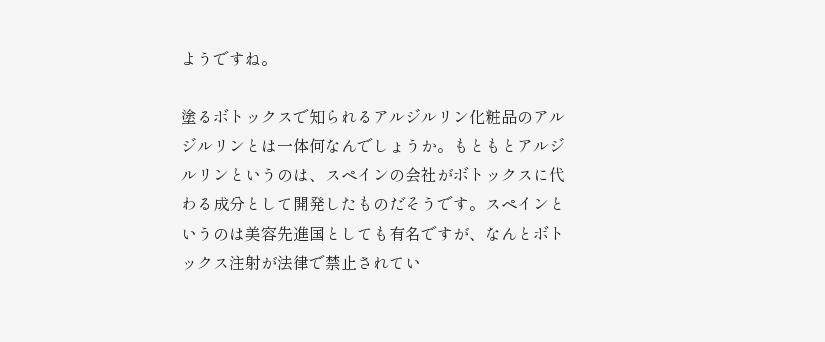ようですね。

塗るボトックスで知られるアルジルリン化粧品のアルジルリンとは一体何なんでしょうか。もともとアルジルリンというのは、スペインの会社がボトックスに代わる成分として開発したものだそうです。スペインというのは美容先進国としても有名ですが、なんとボトックス注射が法律で禁止されてい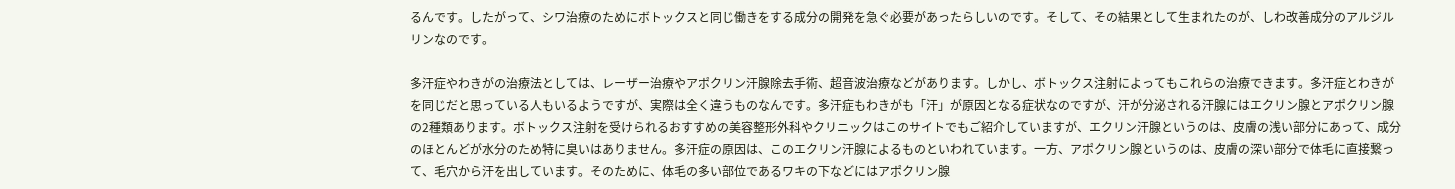るんです。したがって、シワ治療のためにボトックスと同じ働きをする成分の開発を急ぐ必要があったらしいのです。そして、その結果として生まれたのが、しわ改善成分のアルジルリンなのです。

多汗症やわきがの治療法としては、レーザー治療やアポクリン汗腺除去手術、超音波治療などがあります。しかし、ボトックス注射によってもこれらの治療できます。多汗症とわきがを同じだと思っている人もいるようですが、実際は全く違うものなんです。多汗症もわきがも「汗」が原因となる症状なのですが、汗が分泌される汗腺にはエクリン腺とアポクリン腺の2種類あります。ボトックス注射を受けられるおすすめの美容整形外科やクリニックはこのサイトでもご紹介していますが、エクリン汗腺というのは、皮膚の浅い部分にあって、成分のほとんどが水分のため特に臭いはありません。多汗症の原因は、このエクリン汗腺によるものといわれています。一方、アポクリン腺というのは、皮膚の深い部分で体毛に直接繋って、毛穴から汗を出しています。そのために、体毛の多い部位であるワキの下などにはアポクリン腺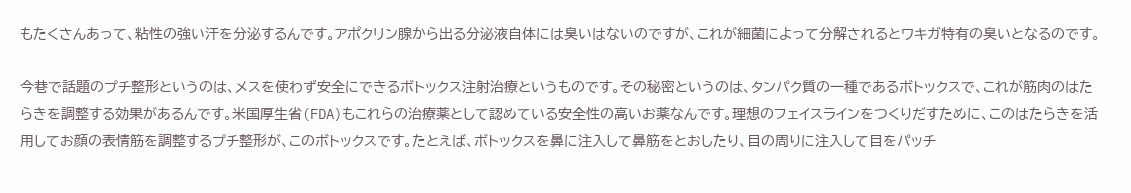もたくさんあって、粘性の強い汗を分泌するんです。アポクリン腺から出る分泌液自体には臭いはないのですが、これが細菌によって分解されるとワキガ特有の臭いとなるのです。

今巷で話題のプチ整形というのは、メスを使わず安全にできるボトックス注射治療というものです。その秘密というのは、タンパク質の一種であるボトックスで、これが筋肉のはたらきを調整する効果があるんです。米国厚生省(FDA)もこれらの治療薬として認めている安全性の高いお薬なんです。理想のフェイスラインをつくりだすために、このはたらきを活用してお顔の表情筋を調整するプチ整形が、このボトックスです。たとえば、ボトックスを鼻に注入して鼻筋をとおしたり、目の周りに注入して目をパッチ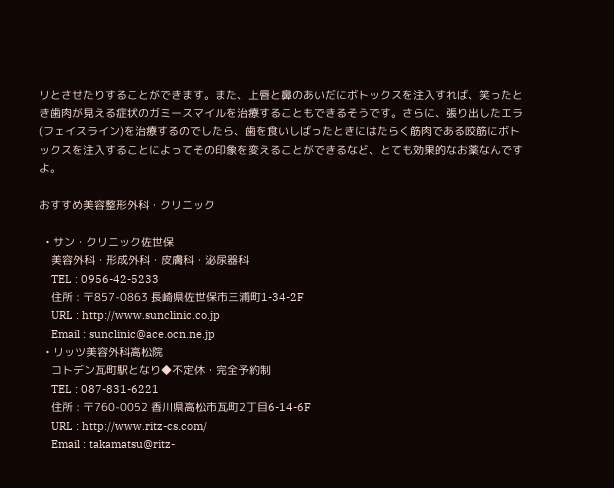リとさせたりすることができます。また、上唇と鼻のあいだにボトックスを注入すれば、笑ったとき歯肉が見える症状のガミースマイルを治療することもできるそうです。さらに、張り出したエラ(フェイスライン)を治療するのでしたら、歯を食いしばったときにはたらく筋肉である咬筋にボトックスを注入することによってその印象を変えることができるなど、とても効果的なお薬なんですよ。

おすすめ美容整形外科・クリニック

  • サン・クリニック佐世保
    美容外科・形成外科・皮膚科・泌尿器科
    TEL : 0956-42-5233
    住所 : 〒857-0863 長崎県佐世保市三浦町1-34-2F
    URL : http://www.sunclinic.co.jp
    Email : sunclinic@ace.ocn.ne.jp
  • リッツ美容外科高松院
    コトデン瓦町駅となり◆不定休・完全予約制
    TEL : 087-831-6221
    住所 : 〒760-0052 香川県高松市瓦町2丁目6-14-6F
    URL : http://www.ritz-cs.com/
    Email : takamatsu@ritz-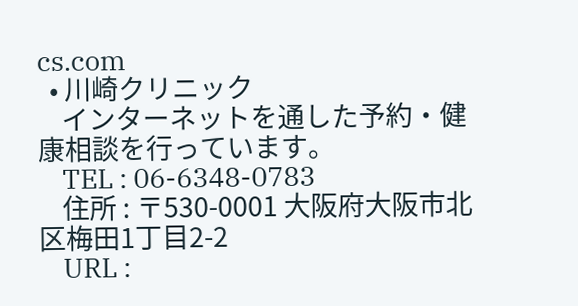cs.com
  • 川崎クリニック
    インターネットを通した予約・健康相談を行っています。
    TEL : 06-6348-0783
    住所 : 〒530-0001 大阪府大阪市北区梅田1丁目2-2
    URL :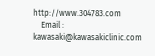http://www.304783.com
    Email : kawasaki@kawasakiclinic.com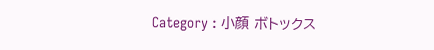Category : 小顔 ボトックス